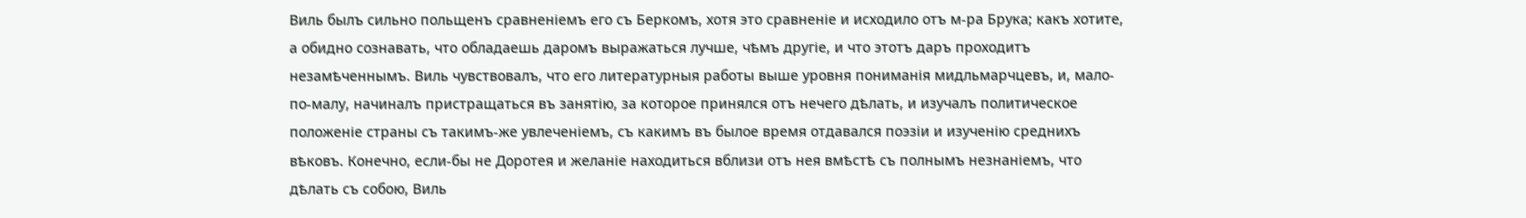Виль былъ сильно польщенъ сравненіемъ его съ Беркомъ, хотя это сравненіе и исходило отъ м-ра Брука; какъ хотите, а обидно сознавать, что обладаешь даромъ выражаться лучше, чѣмъ другіе, и что этотъ даръ проходитъ незамѣченнымъ. Виль чувствовалъ, что его литературныя работы выше уровня пониманія мидльмарчцевъ, и, мало-по-малу, начиналъ пристращаться въ занятію, за которое принялся отъ нечего дѣлать, и изучалъ политическое положеніе страны съ такимъ-же увлеченіемъ, съ какимъ въ былое время отдавался поэзіи и изученію среднихъ вѣковъ. Конечно, если-бы не Доротея и желаніе находиться вблизи отъ нея вмѣстѣ съ полнымъ незнаніемъ, что дѣлать съ собою, Виль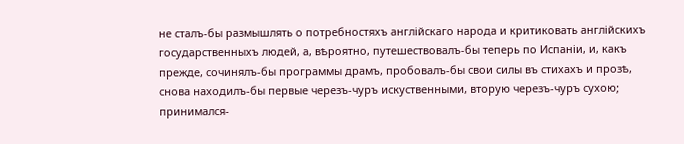не сталъ-бы размышлять о потребностяхъ англійскаго народа и критиковать англійскихъ государственныхъ людей, а, вѣроятно, путешествовалъ-бы теперь по Испаніи, и, какъ прежде, сочинялъ-бы программы драмъ, пробовалъ-бы свои силы въ стихахъ и прозѣ, снова находилъ-бы первые черезъ-чуръ искуственными, вторую черезъ-чуръ сухою; принимался-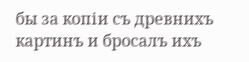бы за копіи съ древнихъ картинъ и бросалъ ихъ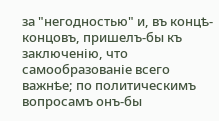за "негодностью" и, въ концѣ-концовъ, пришелъ-бы къ заключенію, что самообразованіе всего важнѣе; по политическимъ вопросамъ онъ-бы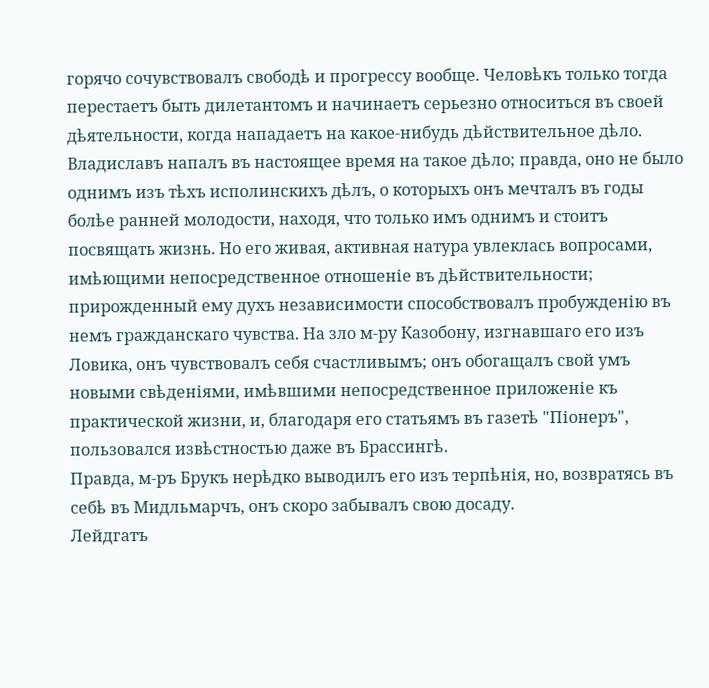горячо сочувствовалъ свободѣ и прогрессу вообще. Человѣкъ только тогда перестаетъ быть дилетантомъ и начинаетъ серьезно относиться въ своей дѣятельности, когда нападаетъ на какое-нибудь дѣйствительное дѣло.
Владиславъ напалъ въ настоящее время на такое дѣло; правда, оно не было однимъ изъ тѣхъ исполинскихъ дѣлъ, о которыхъ онъ мечталъ въ годы болѣе ранней молодости, находя, что только имъ однимъ и стоитъ посвящать жизнь. Но его живая, активная натура увлеклась вопросами, имѣющими непосредственное отношеніе въ дѣйствительности; прирожденный ему духъ независимости способствовалъ пробужденію въ немъ гражданскаго чувства. На зло м-ру Казобону, изгнавшаго его изъ Ловика, онъ чувствовалъ себя счастливымъ; онъ обогащалъ свой умъ новыми свѣденіями, имѣвшими непосредственное приложеніе къ практической жизни, и, благодаря его статьямъ въ газетѣ "Піонеръ", пользовался извѣстностью даже въ Брассингѣ.
Правда, м-ръ Брукъ нерѣдко выводилъ его изъ терпѣнія, но, возвратясь въ себѣ въ Мидльмарчъ, онъ скоро забывалъ свою досаду.
Лейдгатъ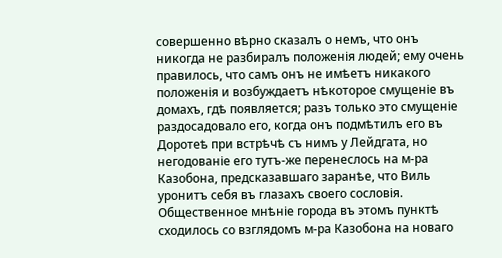совершенно вѣрно сказалъ о немъ, что онъ никогда не разбиралъ положенія людей; ему очень правилось, что самъ онъ не имѣетъ никакого положенія и возбуждаетъ нѣкоторое смущеніе въ домахъ, гдѣ появляется; разъ только это смущеніе раздосадовало его, когда онъ подмѣтилъ его въ Доротеѣ при встрѣчѣ съ нимъ у Лейдгата, но негодованіе его тутъ-же перенеслось на м-ра Казобона, предсказавшаго заранѣе, что Виль уронитъ себя въ глазахъ своего сословія.
Общественное мнѣніе города въ этомъ пунктѣ сходилось со взглядомъ м-ра Казобона на новаго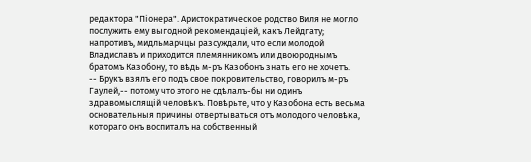редактора "Піонера". Аристократическое родство Виля не могло послужить ему выгодной рекомендаціей, какъ Лейдгату; напротивъ, мидльмарчцы разсуждали, что если молодой Владиславъ и приходится племянникомъ или двоюроднымъ братомъ Казобону, то вѣдь м-ръ Казобонъ знать его не хочетъ.
-- Брукъ взялъ его подъ свое покровительство, говорилъ м-ръ Гаулей,-- потому что этого не сдѣлалъ-бы ни одинъ здравомыслящій человѣкъ. Повѣрьте, что у Казобона есть весьма основательныя причины отвертываться отъ молодого человѣка, котораго онъ воспиталъ на собственный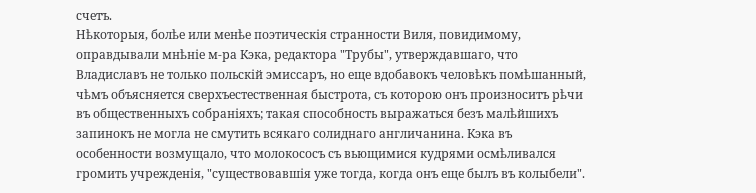счетъ.
Нѣкоторыя, болѣе или менѣе поэтическія странности Виля, повидимому, оправдывали мнѣніе м-ра Кэка, редактора "Трубы", утверждавшаго, что Владиславъ не только польскій эмиссаръ, но еще вдобавокъ человѣкъ помѣшанный, чѣмъ объясняется сверхъестественная быстрота, съ которою онъ произноситъ рѣчи въ общественныхъ собраніяхъ; такая способность выражаться безъ малѣйшихъ запинокъ не могла не смутить всякаго солиднаго англичанина. Кэка въ особенности возмущало, что молокососъ съ вьющимися кудрями осмѣливался громить учрежденія, "существовавшія уже тогда, когда онъ еще былъ въ колыбели".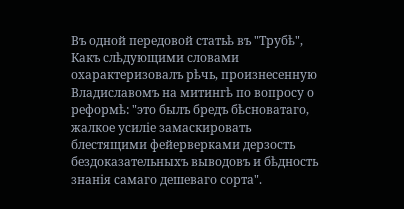Въ одной передовой статьѣ въ "Трубѣ", Какъ слѣдующими словами охарактеризовалъ рѣчь, произнесенную Владиславомъ на митингѣ по вопросу о реформѣ: "это былъ бредъ бѣсноватаго, жалкое усиліе замаскировать блестящими фейерверками дерзость бездоказательныхъ выводовъ и бѣдность знанія самаго дешеваго сорта".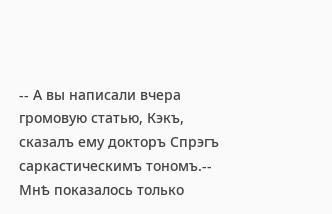-- А вы написали вчера громовую статью, Кэкъ, сказалъ ему докторъ Спрэгъ саркастическимъ тономъ.-- Мнѣ показалось только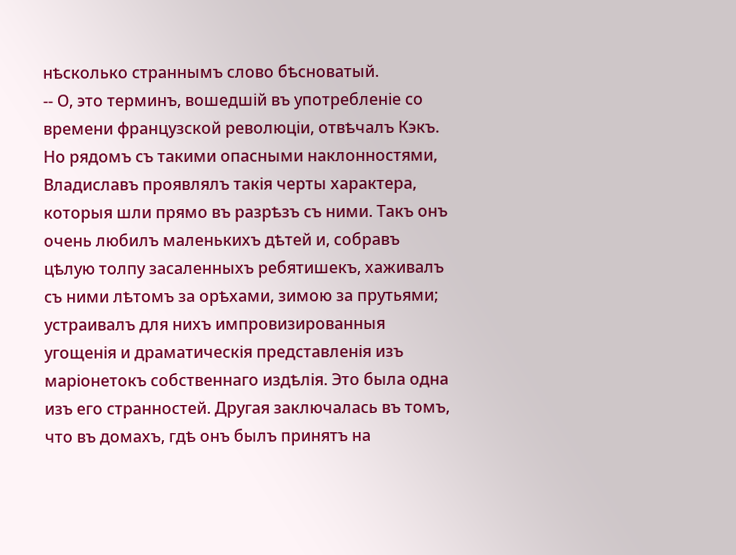нѣсколько страннымъ слово бѣсноватый.
-- О, это терминъ, вошедшій въ употребленіе со времени французской революціи, отвѣчалъ Кэкъ.
Но рядомъ съ такими опасными наклонностями, Владиславъ проявлялъ такія черты характера, которыя шли прямо въ разрѣзъ съ ними. Такъ онъ очень любилъ маленькихъ дѣтей и, собравъ цѣлую толпу засаленныхъ ребятишекъ, хаживалъ съ ними лѣтомъ за орѣхами, зимою за прутьями; устраивалъ для нихъ импровизированныя угощенія и драматическія представленія изъ маріонетокъ собственнаго издѣлія. Это была одна изъ его странностей. Другая заключалась въ томъ, что въ домахъ, гдѣ онъ былъ принятъ на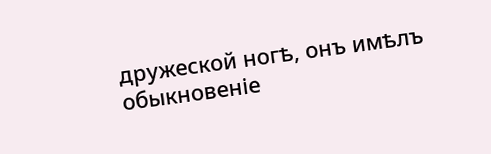дружеской ногѣ, онъ имѣлъ обыкновеніе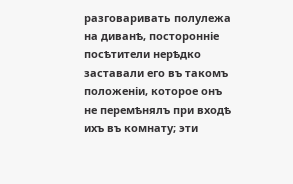разговаривать полулежа на диванѣ, посторонніе посѣтители нерѣдко заставали его въ такомъ положеніи, которое онъ не перемѣнялъ при входѣ ихъ въ комнату; эти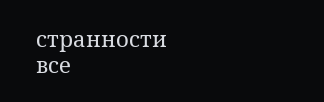странности все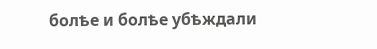болѣе и болѣе убѣждали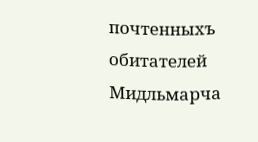почтенныхъ обитателей Мидльмарча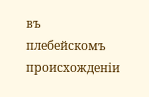въ плебейскомъ происхожденіи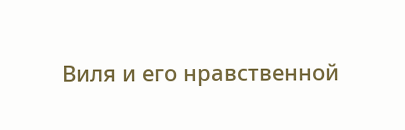Виля и его нравственной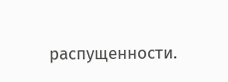распущенности.